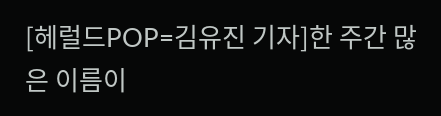[헤럴드POP=김유진 기자]한 주간 많은 이름이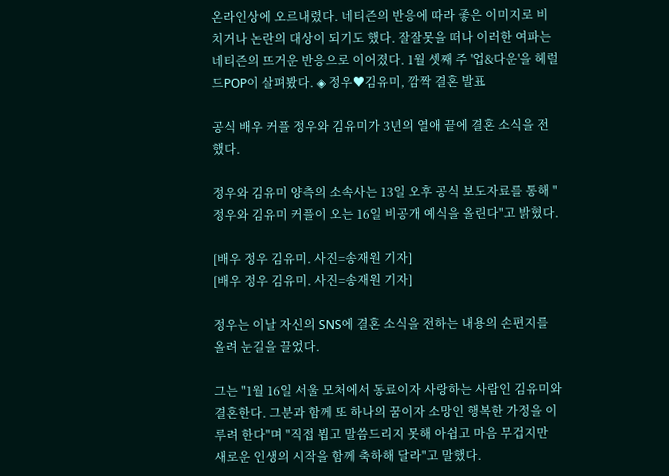온라인상에 오르내렸다. 네티즌의 반응에 따라 좋은 이미지로 비치거나 논란의 대상이 되기도 했다. 잘잘못을 떠나 이러한 여파는 네티즌의 뜨거운 반응으로 이어졌다. 1월 셋째 주 '업&다운'을 헤럴드POP이 살펴봤다. ◈ 정우♥김유미, 깜짝 결혼 발표

공식 배우 커플 정우와 김유미가 3년의 열애 끝에 결혼 소식을 전했다.

정우와 김유미 양측의 소속사는 13일 오후 공식 보도자료를 통해 "정우와 김유미 커플이 오는 16일 비공개 예식을 올린다"고 밝혔다.

[배우 정우 김유미. 사진=송재원 기자]
[배우 정우 김유미. 사진=송재원 기자]

정우는 이날 자신의 SNS에 결혼 소식을 전하는 내용의 손편지를 올려 눈길을 끌었다.

그는 "1월 16일 서울 모처에서 동료이자 사랑하는 사람인 김유미와 결혼한다. 그분과 함께 또 하나의 꿈이자 소망인 행복한 가정을 이루려 한다"며 "직접 뵙고 말씀드리지 못해 아쉽고 마음 무겁지만 새로운 인생의 시작을 함께 축하해 달라"고 말했다.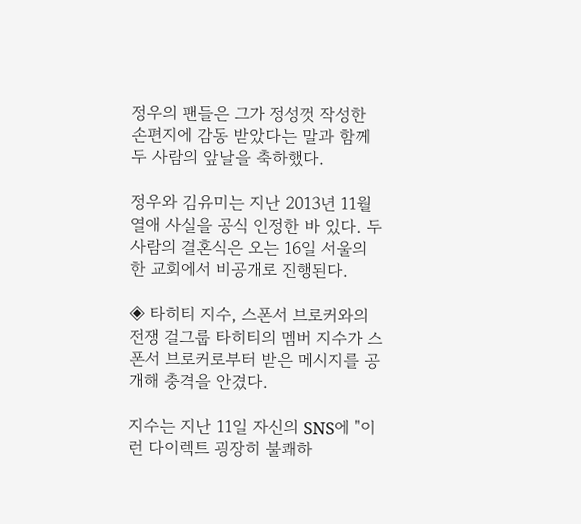정우의 팬들은 그가 정성껏 작성한 손편지에 감동 받았다는 말과 함께 두 사람의 앞날을 축하했다.

정우와 김유미는 지난 2013년 11월 열애 사실을 공식 인정한 바 있다. 두 사람의 결혼식은 오는 16일 서울의 한 교회에서 비공개로 진행된다.

◈ 타히티 지수, 스폰서 브로커와의 전쟁 걸그룹 타히티의 멤버 지수가 스폰서 브로커로부터 받은 메시지를 공개해 충격을 안겼다.

지수는 지난 11일 자신의 SNS에 "이런 다이렉트 굉장히 불쾌하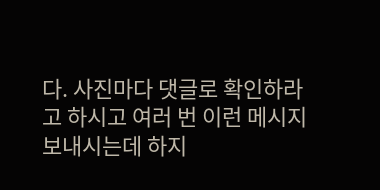다. 사진마다 댓글로 확인하라고 하시고 여러 번 이런 메시지 보내시는데 하지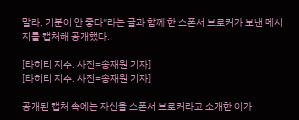말라. 기분이 안 좋다"라는 글과 함께 한 스폰서 브로커가 보낸 메시지를 캡처해 공개했다.

[타히티 지수. 사진=송재원 기자]
[타히티 지수. 사진=송재원 기자]

공개된 캡처 속에는 자신을 스폰서 브로커라고 소개한 이가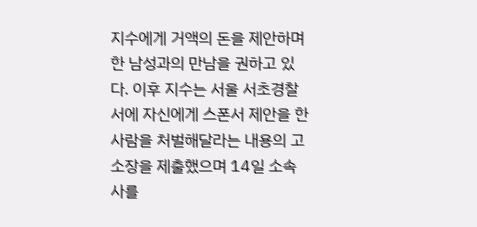지수에게 거액의 돈을 제안하며 한 남성과의 만남을 권하고 있다. 이후 지수는 서울 서초경찰서에 자신에게 스폰서 제안을 한 사람을 처벌해달라는 내용의 고소장을 제출했으며 14일 소속사를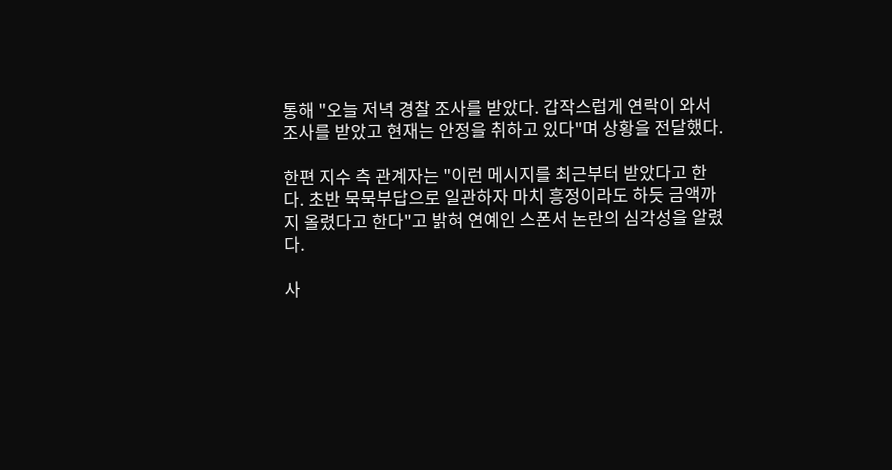통해 "오늘 저녁 경찰 조사를 받았다. 갑작스럽게 연락이 와서 조사를 받았고 현재는 안정을 취하고 있다"며 상황을 전달했다.

한편 지수 측 관계자는 "이런 메시지를 최근부터 받았다고 한다. 초반 묵묵부답으로 일관하자 마치 흥정이라도 하듯 금액까지 올렸다고 한다"고 밝혀 연예인 스폰서 논란의 심각성을 알렸다.

사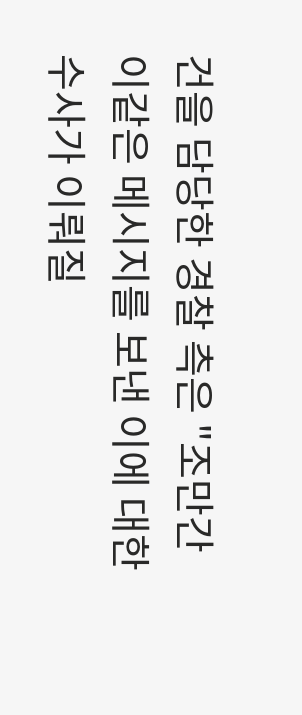건을 담당한 경찰 측은 "조만간 이같은 메시지를 보낸 이에 대한 수사가 이뤄질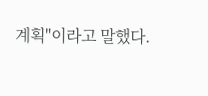계획"이라고 말했다.